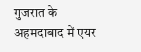गुजरात के अहमदाबाद में एयर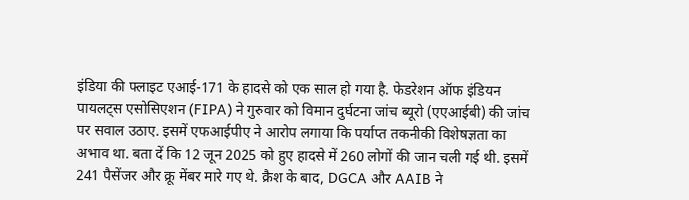इंडिया की फ्लाइट एआई-171 के हादसे को एक साल हो गया है. फेडरेशन ऑफ इंडियन पायलट्स एसोसिएशन (FIPA) ने गुरुवार को विमान दुर्घटना जांच ब्यूरो (एएआईबी) की जांच पर सवाल उठाए. इसमें एफआईपीए ने आरोप लगाया कि पर्याप्त तकनीकी विशेषज्ञता का अभाव था. बता दें कि 12 जून 2025 को हुए हादसे में 260 लोगों की जान चली गई थी. इसमें 241 पैसेंजर और क्रू मेंबर मारे गए थे. क्रैश के बाद, DGCA और AAIB ने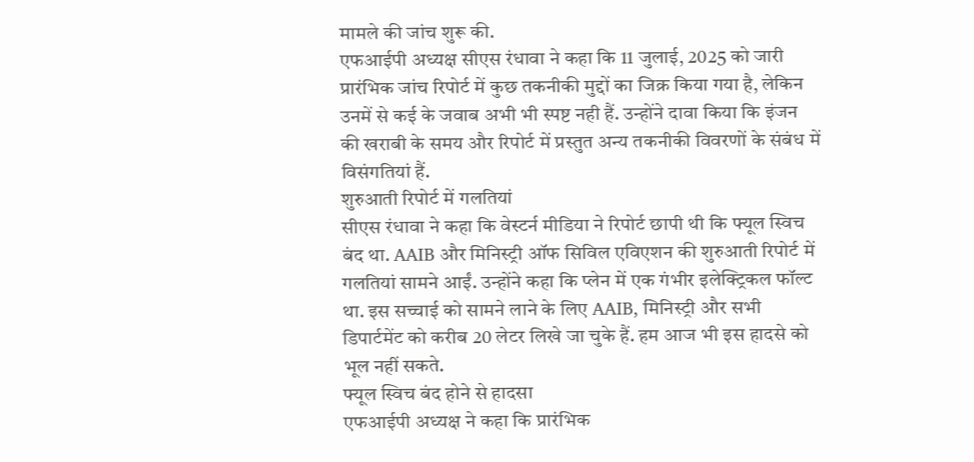मामले की जांच शुरू की.
एफआईपी अध्यक्ष सीएस रंधावा ने कहा कि 11 जुलाई, 2025 को जारी प्रारंभिक जांच रिपोर्ट में कुछ तकनीकी मुद्दों का जिक्र किया गया है, लेकिन उनमें से कई के जवाब अभी भी स्पष्ट नही हैं. उन्होंने दावा किया कि इंजन की खराबी के समय और रिपोर्ट में प्रस्तुत अन्य तकनीकी विवरणों के संबंध में विसंगतियां हैं.
शुरुआती रिपोर्ट में गलतियां
सीएस रंधावा ने कहा कि वेस्टर्न मीडिया ने रिपोर्ट छापी थी कि फ्यूल स्विच बंद था. AAIB और मिनिस्ट्री ऑफ सिविल एविएशन की शुरुआती रिपोर्ट में गलतियां सामने आईं. उन्होंने कहा कि प्लेन में एक गंभीर इलेक्ट्रिकल फॉल्ट था. इस सच्चाई को सामने लाने के लिए AAIB, मिनिस्ट्री और सभी डिपार्टमेंट को करीब 20 लेटर लिखे जा चुके हैं. हम आज भी इस हादसे को भूल नहीं सकते.
फ्यूल स्विच बंद होने से हादसा
एफआईपी अध्यक्ष ने कहा कि प्रारंभिक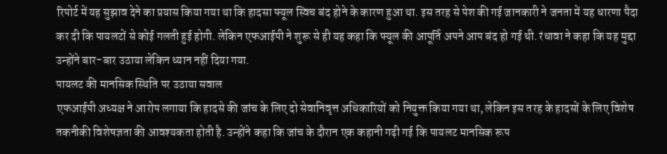रिपोर्ट में यह सुझाव देने का प्रयास किया गया था कि हादसा फ्यूल स्विच बंद होने के कारण हुआ था. इस तरह से पेश की गई जानकारी ने जनता में यह धारणा पैदा कर दी कि पायलटों से कोई गलती हुई होगी. लेकिन एफआईपी ने शुरू से ही यह कहा कि फ्यूल की आपूर्ति अपने आप बंद हो गई थी. रंधावा ने कहा कि यह मुद्दा उन्होंने बार-बार उठाया लेकिन ध्यान नहीं दिया गया.
पायलट की मानसिक स्थिति पर उठाया सवाल
एफआईपी अध्यक्ष ने आरोप लगाया कि हादसे की जांच के लिए दो सेवानिवृत्त अधिकारियों को नियुक्त किया गया था, लेकिन इस तरह के हादसों के लिए विशेष तकनीकी विशेषज्ञता की आवश्यकता होती है. उन्होंने कहा कि जांच के दौरान एक कहानी गढ़ी गई कि पायलट मानसिक रूप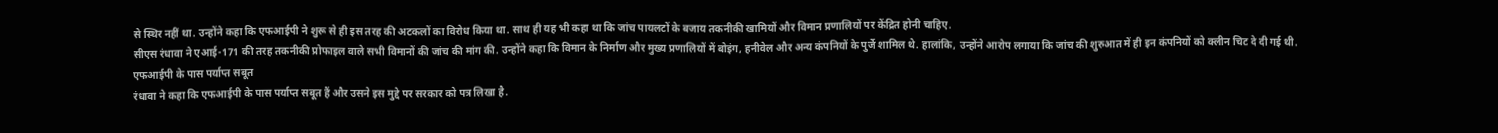से स्थिर नहीं था. उन्होंने कहा कि एफआईपी ने शुरू से ही इस तरह की अटकलों का विरोध किया था. साथ ही यह भी कहा था कि जांच पायलटों के बजाय तकनीकी खामियों और विमान प्रणालियों पर केंद्रित होनी चाहिए.
सीएस रंधावा ने एआई-171 की तरह तकनीकी प्रोफाइल वाले सभी विमानों की जांच की मांग की. उन्होंने कहा कि विमान के निर्माण और मुख्य प्रणालियों में बोइंग, हनीवेल और अन्य कंपनियों के पुर्जे शामिल थे. हालांकि, उन्होंने आरोप लगाया कि जांच की शुरुआत में ही इन कंपनियों को क्लीन चिट दे दी गई थी.
एफआईपी के पास पर्याप्त सबूत
रंधावा ने कहा कि एफआईपी के पास पर्याप्त सबूत हैं और उसने इस मुद्दे पर सरकार को पत्र लिखा है.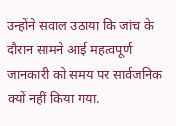उन्होंने सवाल उठाया कि जांच के दौरान सामने आई महत्वपूर्ण जानकारी को समय पर सार्वजनिक क्यों नहीं किया गया.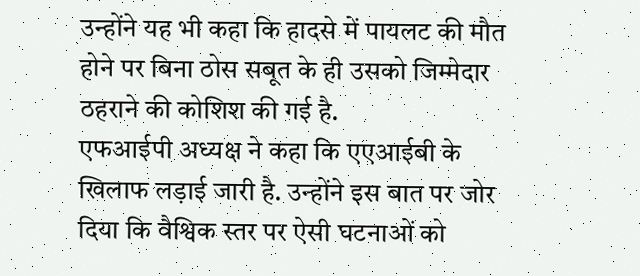उन्होंने यह भी कहा कि हादसे में पायलट की मौत होने पर बिना ठोस सबूत के ही उसको जिम्मेदार ठहराने की कोशिश की गई है.
एफआईपी अध्यक्ष ने कहा कि एएआईबी के खिलाफ लड़ाई जारी है. उन्होंने इस बात पर जोर दिया कि वैश्विक स्तर पर ऐसी घटनाओं को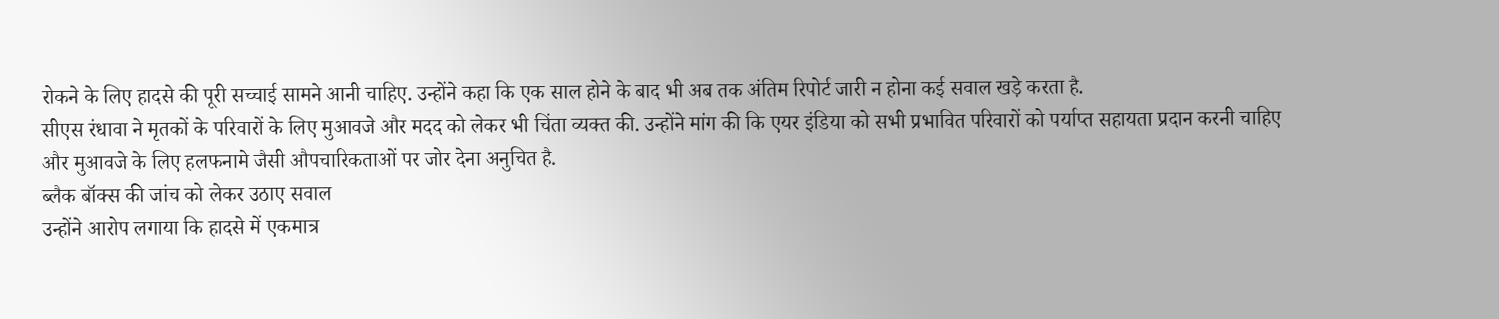रोकने के लिए हादसे की पूरी सच्चाई सामने आनी चाहिए. उन्होंने कहा कि एक साल होने के बाद भी अब तक अंतिम रिपोर्ट जारी न होना कई सवाल खड़े करता है.
सीएस रंधावा ने मृतकों के परिवारों के लिए मुआवजे और मदद को लेकर भी चिंता व्यक्त की. उन्होंने मांग की कि एयर इंडिया को सभी प्रभावित परिवारों को पर्याप्त सहायता प्रदान करनी चाहिए और मुआवजे के लिए हलफनामे जैसी औपचारिकताओं पर जोर देना अनुचित है.
ब्लैक बॉक्स की जांच को लेकर उठाए सवाल
उन्होंने आरोप लगाया कि हादसे में एकमात्र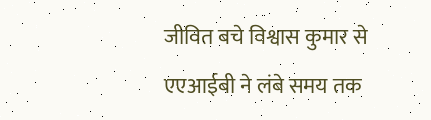जीवित बचे विश्वास कुमार से एएआईबी ने लंबे समय तक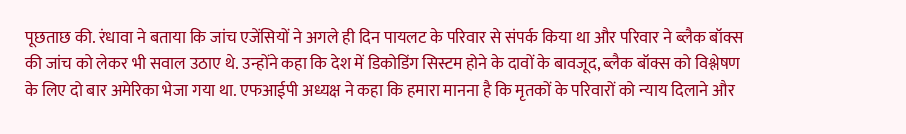पूछताछ की. रंधावा ने बताया कि जांच एजेंसियों ने अगले ही दिन पायलट के परिवार से संपर्क किया था और परिवार ने ब्लैक बॉक्स की जांच को लेकर भी सवाल उठाए थे. उन्होंने कहा कि देश में डिकोडिंग सिस्टम होने के दावों के बावजूद, ब्लैक बॉक्स को विश्लेषण के लिए दो बार अमेरिका भेजा गया था. एफआईपी अध्यक्ष ने कहा कि हमारा मानना है कि मृतकों के परिवारों को न्याय दिलाने और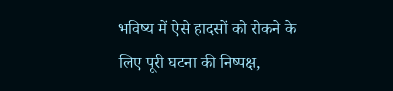भविष्य में ऐसे हादसों को रोकने के लिए पूरी घटना की निष्पक्ष,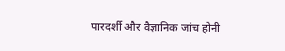पारदर्शी और वैज्ञानिक जांच होनी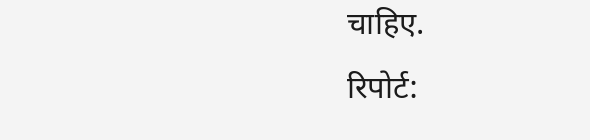चाहिए.
रिपोर्ट: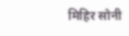मिहिर सोनी